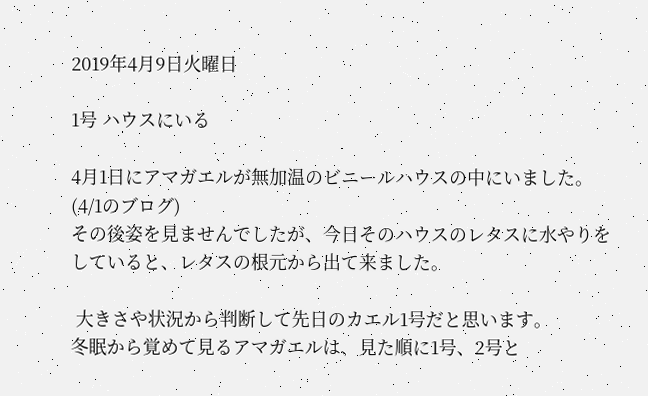2019年4月9日火曜日

1号 ハウスにいる

4月1日にアマガエルが無加温のビニールハウスの中にいました。(4/1のブログ)
その後姿を見ませんでしたが、今日そのハウスのレタスに水やりをしていると、レタスの根元から出て来ました。

 大きさや状況から判断して先日のカエル1号だと思います。
冬眠から覚めて見るアマガエルは、見た順に1号、2号と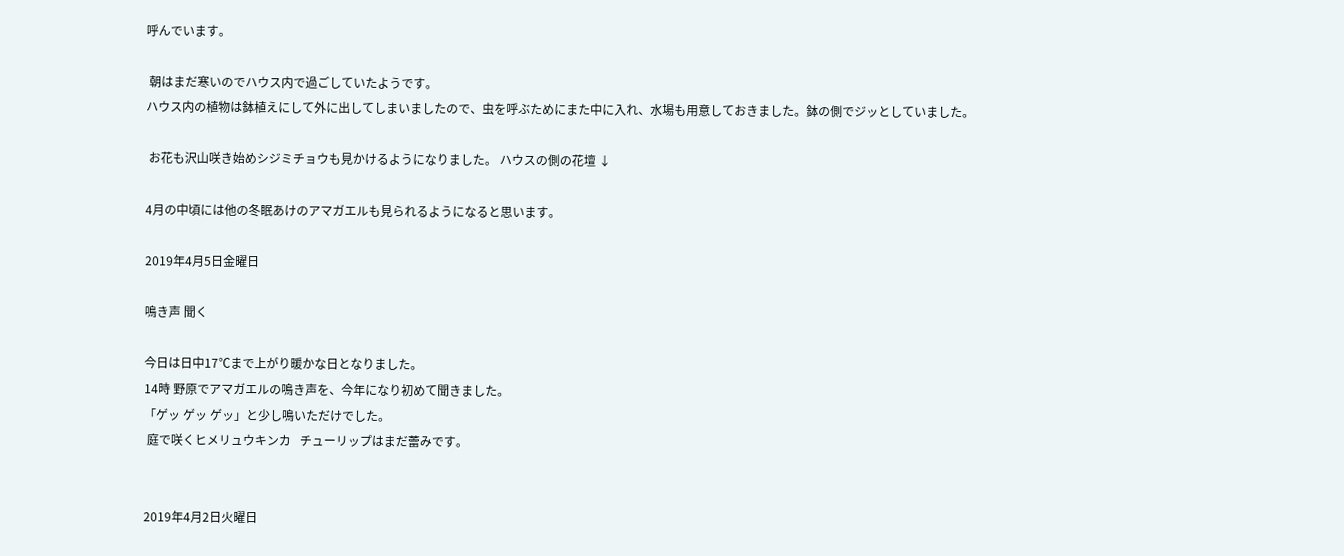呼んでいます。

 朝はまだ寒いのでハウス内で過ごしていたようです。
ハウス内の植物は鉢植えにして外に出してしまいましたので、虫を呼ぶためにまた中に入れ、水場も用意しておきました。鉢の側でジッとしていました。

 お花も沢山咲き始めシジミチョウも見かけるようになりました。 ハウスの側の花壇 ↓

4月の中頃には他の冬眠あけのアマガエルも見られるようになると思います。

2019年4月5日金曜日

鳴き声 聞く

今日は日中17℃まで上がり暖かな日となりました。
14時 野原でアマガエルの鳴き声を、今年になり初めて聞きました。
「ゲッ ゲッ ゲッ」と少し鳴いただけでした。
 庭で咲くヒメリュウキンカ   チューリップはまだ蕾みです。


2019年4月2日火曜日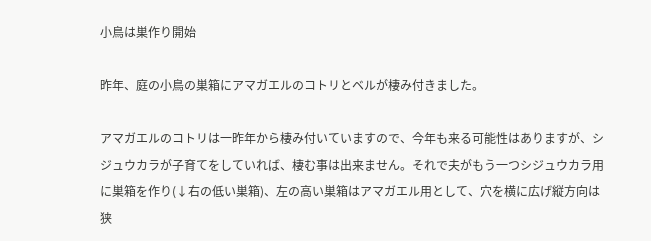小鳥は巣作り開始

昨年、庭の小鳥の巣箱にアマガエルのコトリとベルが棲み付きました。

アマガエルのコトリは一昨年から棲み付いていますので、今年も来る可能性はありますが、シジュウカラが子育てをしていれば、棲む事は出来ません。それで夫がもう一つシジュウカラ用に巣箱を作り(↓右の低い巣箱)、左の高い巣箱はアマガエル用として、穴を横に広げ縦方向は狭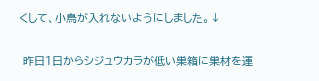くして、小鳥が入れないようにしました。↓

 昨日1日からシジュウカラが低い巣箱に巣材を運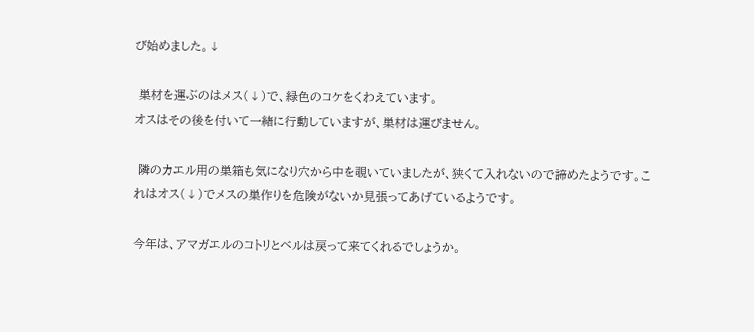び始めました。↓

 巣材を運ぶのはメス(↓)で、緑色のコケをくわえています。
オスはその後を付いて一緒に行動していますが、巣材は運びません。

 隣のカエル用の巣箱も気になり穴から中を覗いていましたが、狭くて入れないので諦めたようです。これはオス(↓)でメスの巣作りを危険がないか見張ってあげているようです。

今年は、アマガエルのコトリとベルは戻って来てくれるでしょうか。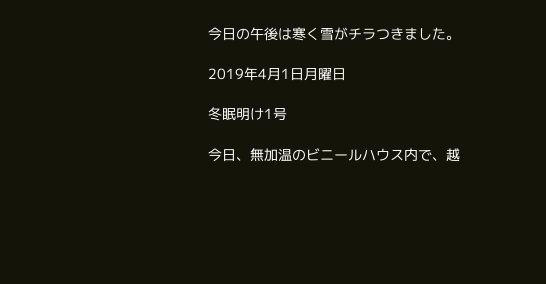今日の午後は寒く雪がチラつきました。

2019年4月1日月曜日

冬眠明け1号

今日、無加温のビニールハウス内で、越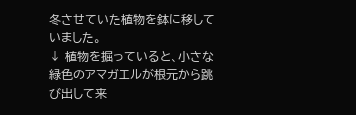冬させていた植物を鉢に移していました。
↓ 植物を掘っていると、小さな緑色のアマガエルが根元から跳び出して来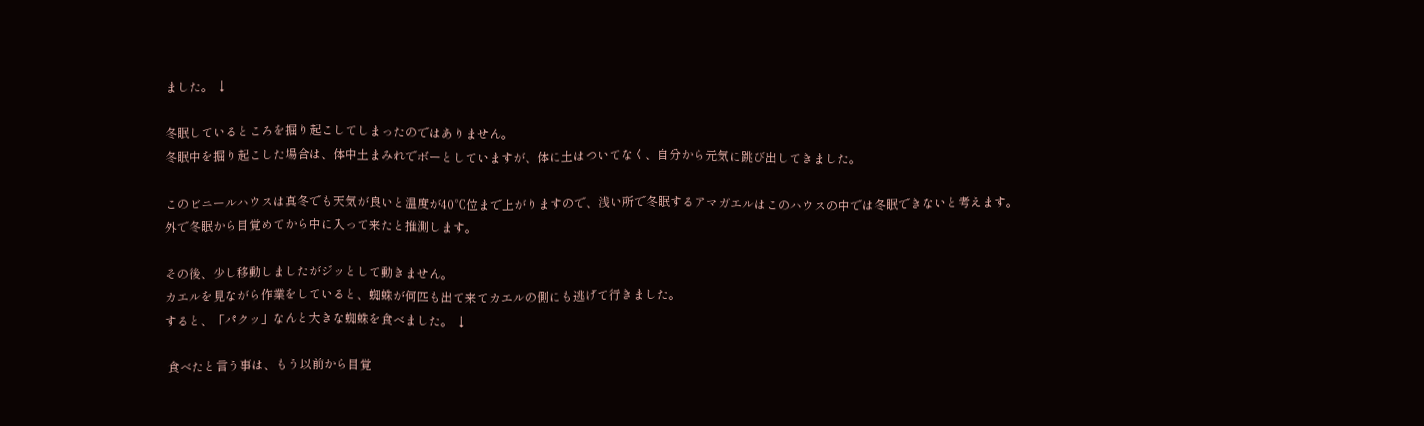ました。 ↓

冬眠しているところを掘り起こしてしまったのではありません。
冬眠中を掘り起こした場合は、体中土まみれでボーとしていますが、体に土はついてなく、自分から元気に跳び出してきました。

このビニールハウスは真冬でも天気が良いと温度が40℃位まで上がりますので、浅い所で冬眠するアマガエルはこのハウスの中では冬眠できないと考えます。
外で冬眠から目覚めてから中に入って来たと推測します。

その後、少し移動しましたがジッとして動きません。
カエルを見ながら作業をしていると、蜘蛛が何匹も出て来てカエルの側にも逃げて行きました。
すると、「パクッ」なんと大きな蜘蛛を食べました。 ↓

 食べたと言う事は、もう以前から目覚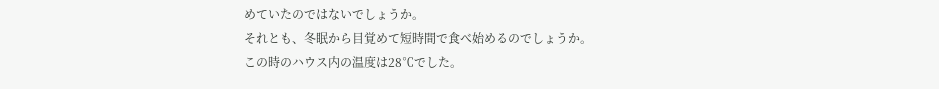めていたのではないでしょうか。
それとも、冬眠から目覚めて短時間で食べ始めるのでしょうか。
この時のハウス内の温度は28℃でした。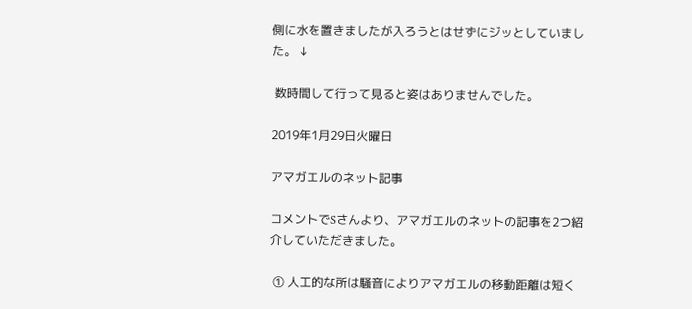側に水を置きましたが入ろうとはせずにジッとしていました。 ↓

 数時間して行って見ると姿はありませんでした。

2019年1月29日火曜日

アマガエルのネット記事

コメントでSさんより、アマガエルのネットの記事を2つ紹介していただきました。

 ① 人工的な所は騒音によりアマガエルの移動距離は短く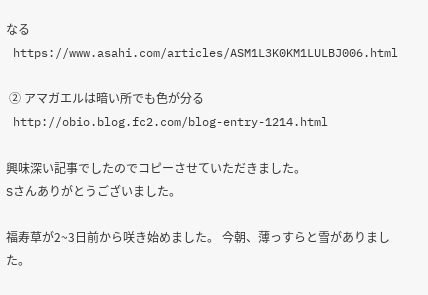なる
 https://www.asahi.com/articles/ASM1L3K0KM1LULBJ006.html

 ② アマガエルは暗い所でも色が分る
 http://obio.blog.fc2.com/blog-entry-1214.html

興味深い記事でしたのでコピーさせていただきました。
Sさんありがとうございました。

福寿草が2~3日前から咲き始めました。 今朝、薄っすらと雪がありました。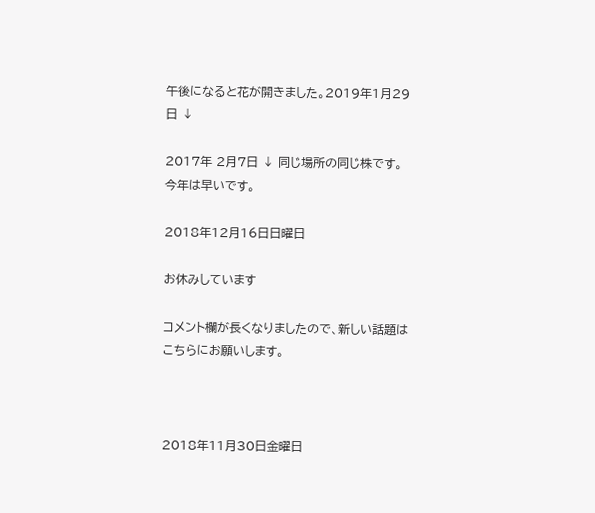午後になると花が開きました。2019年1月29日 ↓

2017年 2月7日 ↓ 同じ場所の同じ株です。今年は早いです。

2018年12月16日日曜日

お休みしています

コメント欄が長くなりましたので、新しい話題はこちらにお願いします。



2018年11月30日金曜日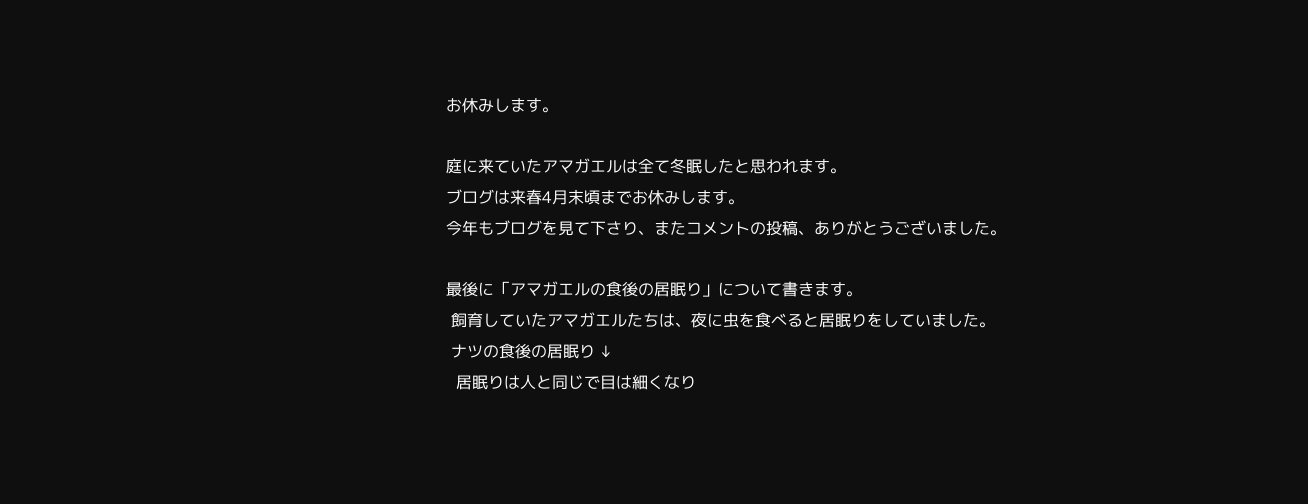お休みします。

庭に来ていたアマガエルは全て冬眠したと思われます。
ブログは来春4月末頃までお休みします。
今年もブログを見て下さり、またコメントの投稿、ありがとうございました。

最後に「アマガエルの食後の居眠り」について書きます。
 飼育していたアマガエルたちは、夜に虫を食べると居眠りをしていました。
 ナツの食後の居眠り ↓
  居眠りは人と同じで目は細くなり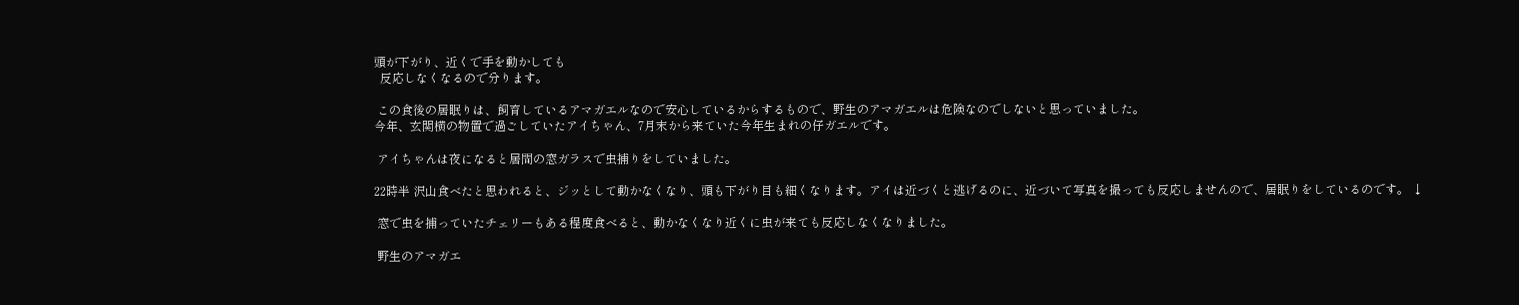頭が下がり、近くで手を動かしても
  反応しなくなるので分ります。

 この食後の居眠りは、飼育しているアマガエルなので安心しているからするもので、野生のアマガエルは危険なのでしないと思っていました。
今年、玄関横の物置で過ごしていたアイちゃん、7月末から来ていた今年生まれの仔ガエルです。

 アイちゃんは夜になると居間の窓ガラスで虫捕りをしていました。

22時半 沢山食べたと思われると、ジッとして動かなくなり、頭も下がり目も細くなります。アイは近づくと逃げるのに、近づいて写真を撮っても反応しませんので、居眠りをしているのです。 ↓

 窓で虫を捕っていたチェリーもある程度食べると、動かなくなり近くに虫が来ても反応しなくなりました。

 野生のアマガエ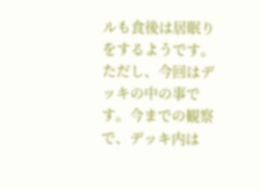ルも食後は居眠りをするようです。
ただし、今回はデッキの中の事です。今までの観察で、デッキ内は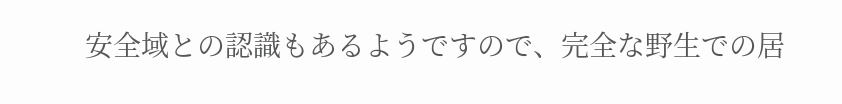安全域との認識もあるようですので、完全な野生での居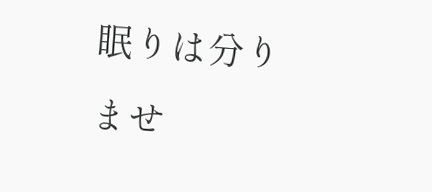眠りは分りませ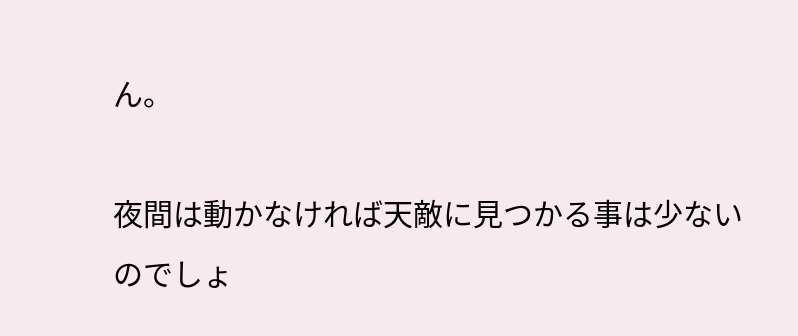ん。

夜間は動かなければ天敵に見つかる事は少ないのでしょ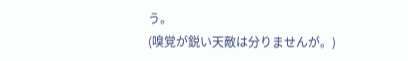う。
(嗅覚が鋭い天敵は分りませんが。)